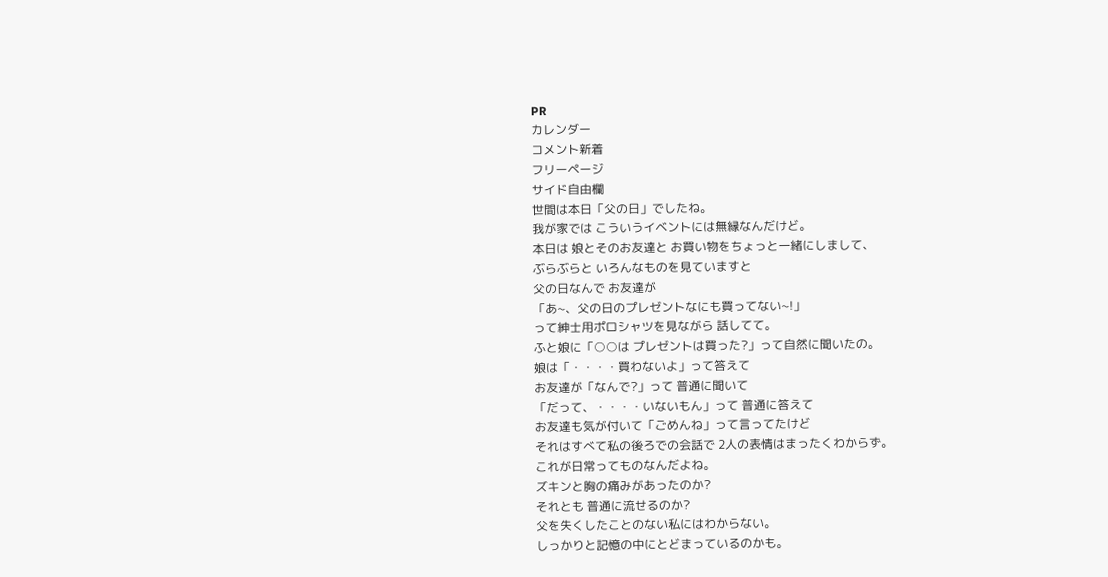PR
カレンダー
コメント新着
フリーページ
サイド自由欄
世間は本日「父の日」でしたね。
我が家では こういうイベントには無縁なんだけど。
本日は 娘とそのお友達と お買い物をちょっと一緒にしまして、
ぶらぶらと いろんなものを見ていますと
父の日なんで お友達が
「あ~、父の日のプレゼントなにも買ってない~!」
って紳士用ポロシャツを見ながら 話してて。
ふと娘に「○○は プレゼントは買った?」って自然に聞いたの。
娘は「・・・・買わないよ」って答えて
お友達が「なんで?」って 普通に聞いて
「だって、・・・・いないもん」って 普通に答えて
お友達も気が付いて「ごめんね」って言ってたけど
それはすべて私の後ろでの会話で 2人の表情はまったくわからず。
これが日常ってものなんだよね。
ズキンと胸の痛みがあったのか?
それとも 普通に流せるのか?
父を失くしたことのない私にはわからない。
しっかりと記憶の中にとどまっているのかも。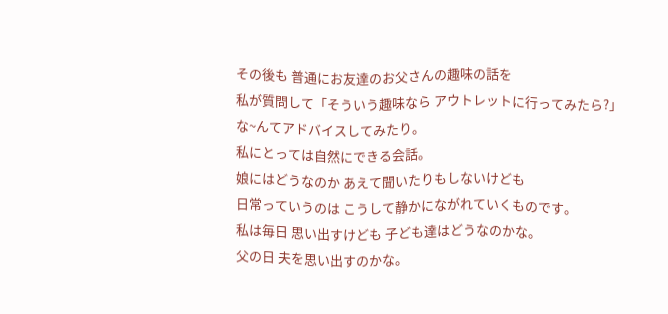その後も 普通にお友達のお父さんの趣味の話を
私が質問して「そういう趣味なら アウトレットに行ってみたら?」
な~んてアドバイスしてみたり。
私にとっては自然にできる会話。
娘にはどうなのか あえて聞いたりもしないけども
日常っていうのは こうして静かにながれていくものです。
私は毎日 思い出すけども 子ども達はどうなのかな。
父の日 夫を思い出すのかな。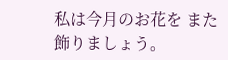私は今月のお花を また飾りましょう。